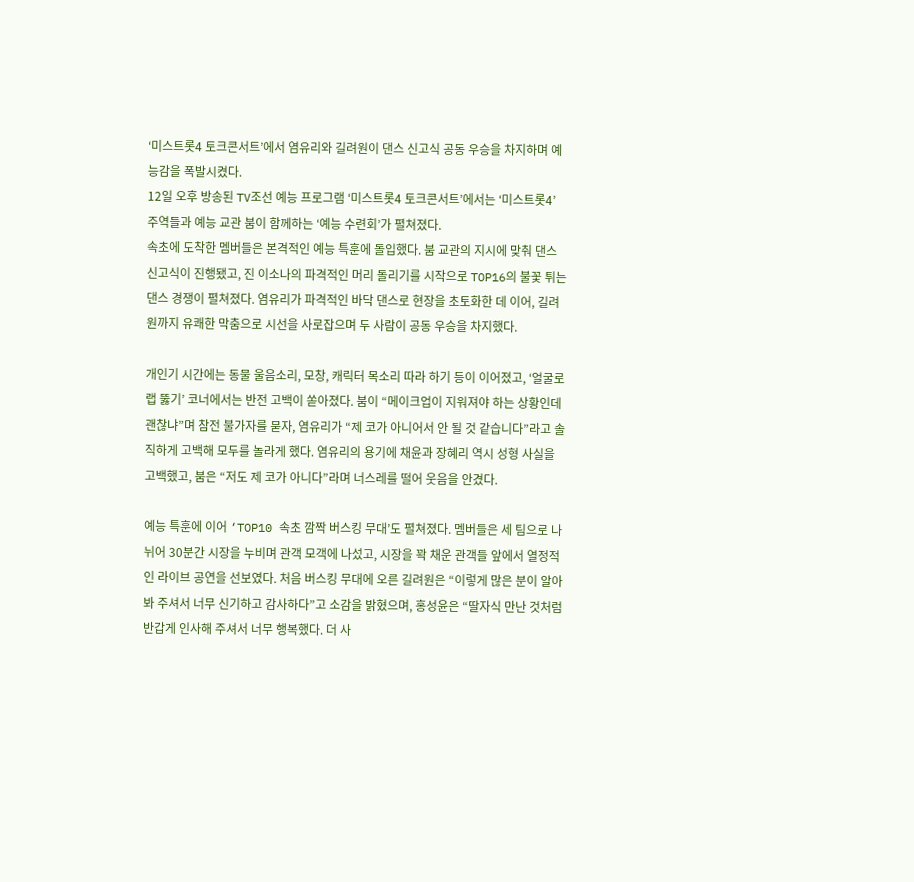‘미스트롯4 토크콘서트’에서 염유리와 길려원이 댄스 신고식 공동 우승을 차지하며 예능감을 폭발시켰다.
12일 오후 방송된 TV조선 예능 프로그램 ‘미스트롯4 토크콘서트’에서는 ‘미스트롯4’ 주역들과 예능 교관 붐이 함께하는 ‘예능 수련회’가 펼쳐졌다.
속초에 도착한 멤버들은 본격적인 예능 특훈에 돌입했다. 붐 교관의 지시에 맞춰 댄스 신고식이 진행됐고, 진 이소나의 파격적인 머리 돌리기를 시작으로 TOP16의 불꽃 튀는 댄스 경쟁이 펼쳐졌다. 염유리가 파격적인 바닥 댄스로 현장을 초토화한 데 이어, 길려원까지 유쾌한 막춤으로 시선을 사로잡으며 두 사람이 공동 우승을 차지했다.

개인기 시간에는 동물 울음소리, 모창, 캐릭터 목소리 따라 하기 등이 이어졌고, ‘얼굴로 랩 뚫기’ 코너에서는 반전 고백이 쏟아졌다. 붐이 “메이크업이 지워져야 하는 상황인데 괜찮냐”며 참전 불가자를 묻자, 염유리가 “제 코가 아니어서 안 될 것 같습니다”라고 솔직하게 고백해 모두를 놀라게 했다. 염유리의 용기에 채윤과 장혜리 역시 성형 사실을 고백했고, 붐은 “저도 제 코가 아니다”라며 너스레를 떨어 웃음을 안겼다.

예능 특훈에 이어 ‘TOP10 속초 깜짝 버스킹 무대’도 펼쳐졌다. 멤버들은 세 팀으로 나뉘어 30분간 시장을 누비며 관객 모객에 나섰고, 시장을 꽉 채운 관객들 앞에서 열정적인 라이브 공연을 선보였다. 처음 버스킹 무대에 오른 길려원은 “이렇게 많은 분이 알아봐 주셔서 너무 신기하고 감사하다”고 소감을 밝혔으며, 홍성윤은 “딸자식 만난 것처럼 반갑게 인사해 주셔서 너무 행복했다. 더 사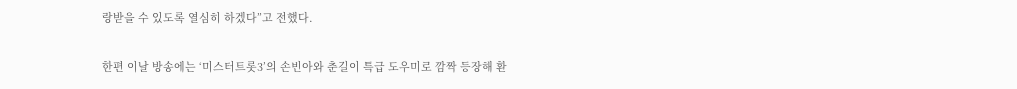랑받을 수 있도록 열심히 하겠다”고 전했다.

한편 이날 방송에는 ‘미스터트롯3’의 손빈아와 춘길이 특급 도우미로 깜짝 등장해 환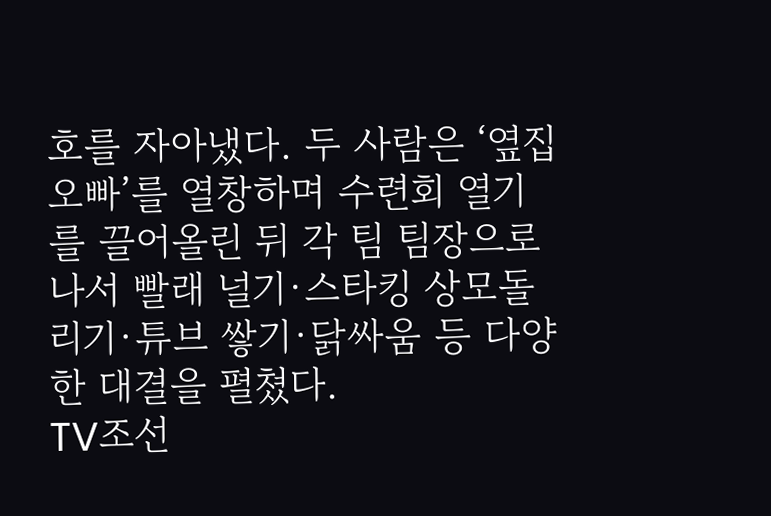호를 자아냈다. 두 사람은 ‘옆집 오빠’를 열창하며 수련회 열기를 끌어올린 뒤 각 팀 팀장으로 나서 빨래 널기·스타킹 상모돌리기·튜브 쌓기·닭싸움 등 다양한 대결을 펼쳤다.
TV조선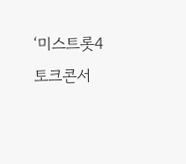‘미스트롯4 토크콘서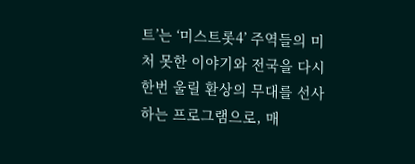트’는 ‘미스트롯4’ 주역들의 미처 못한 이야기와 전국을 다시 한번 울릴 환상의 무대를 선사하는 프로그램으로, 매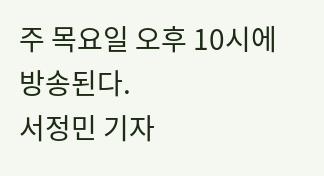주 목요일 오후 10시에 방송된다.
서정민 기자